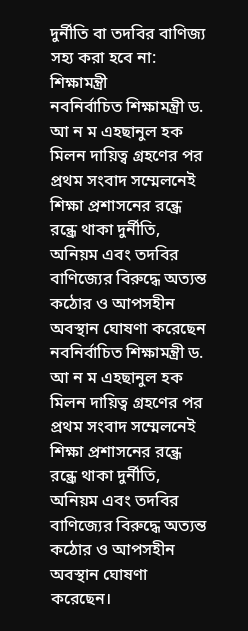দুর্নীতি বা তদবির বাণিজ্য সহ্য করা হবে না: শিক্ষামন্ত্রী
নবনির্বাচিত শিক্ষামন্ত্রী ড. আ ন ম এহছানুল হক মিলন দায়িত্ব গ্রহণের পর প্রথম সংবাদ সম্মেলনেই শিক্ষা প্রশাসনের রন্ধ্রে রন্ধ্রে থাকা দুর্নীতি, অনিয়ম এবং তদবির বাণিজ্যের বিরুদ্ধে অত্যন্ত কঠোর ও আপসহীন অবস্থান ঘোষণা করেছেন
নবনির্বাচিত শিক্ষামন্ত্রী ড. আ ন ম এহছানুল হক মিলন দায়িত্ব গ্রহণের পর প্রথম সংবাদ সম্মেলনেই শিক্ষা প্রশাসনের রন্ধ্রে রন্ধ্রে থাকা দুর্নীতি, অনিয়ম এবং তদবির বাণিজ্যের বিরুদ্ধে অত্যন্ত কঠোর ও আপসহীন অবস্থান ঘোষণা করেছেন।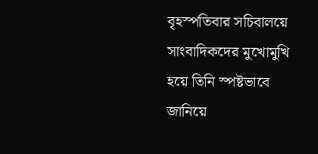বৃহস্পতিবার সচিবালয়ে সাংবাদিকদের মুখোমুখি হয়ে তিনি স্পষ্টভাবে জানিয়ে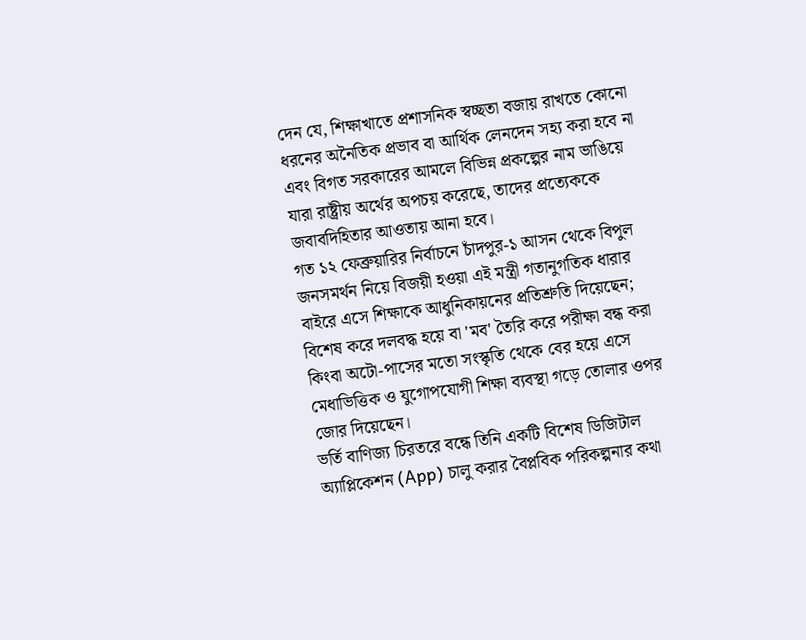দেন যে, শিক্ষাখাতে প্রশাসনিক স্বচ্ছতা বজায় রাখতে কোনো ধরনের অনৈতিক প্রভাব বা আর্থিক লেনদেন সহ্য করা হবে না এবং বিগত সরকারের আমলে বিভিন্ন প্রকল্পের নাম ভাঙিয়ে যারা রাষ্ট্রীয় অর্থের অপচয় করেছে, তাদের প্রত্যেককে জবাবদিহিতার আওতায় আনা হবে।
গত ১২ ফেব্রুয়ারির নির্বাচনে চাঁদপুর-১ আসন থেকে বিপুল জনসমর্থন নিয়ে বিজয়ী হওয়া এই মন্ত্রী গতানুগতিক ধারার বাইরে এসে শিক্ষাকে আধুনিকায়নের প্রতিশ্রুতি দিয়েছেন; বিশেষ করে দলবদ্ধ হয়ে বা 'মব' তৈরি করে পরীক্ষা বন্ধ করা কিংবা অটো-পাসের মতো সংস্কৃতি থেকে বের হয়ে এসে মেধাভিত্তিক ও যুগোপযোগী শিক্ষা ব্যবস্থা গড়ে তোলার ওপর জোর দিয়েছেন।
ভর্তি বাণিজ্য চিরতরে বন্ধে তিনি একটি বিশেষ ডিজিটাল অ্যাপ্লিকেশন (App) চালু করার বৈপ্লবিক পরিকল্পনার কথা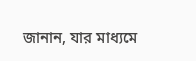জানান, যার মাধ্যমে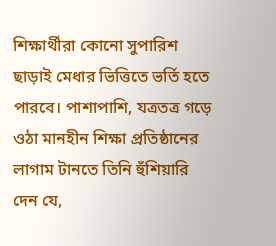শিক্ষার্থীরা কোনো সুপারিশ ছাড়াই মেধার ভিত্তিতে ভর্তি হতে পারবে। পাশাপাশি, যত্রতত্র গড়ে ওঠা মানহীন শিক্ষা প্রতিষ্ঠানের লাগাম টানতে তিনি হুঁশিয়ারি দেন যে,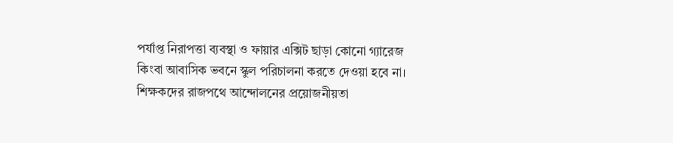পর্যাপ্ত নিরাপত্তা ব্যবস্থা ও ফায়ার এক্সিট ছাড়া কোনো গ্যারেজ কিংবা আবাসিক ভবনে স্কুল পরিচালনা করতে দেওয়া হবে না।
শিক্ষকদের রাজপথে আন্দোলনের প্রয়োজনীয়তা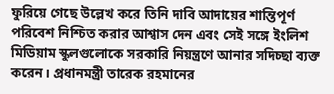ফুরিয়ে গেছে উল্লেখ করে তিনি দাবি আদায়ের শান্তিপূর্ণ পরিবেশ নিশ্চিত করার আশ্বাস দেন এবং সেই সঙ্গে ইংলিশ মিডিয়াম স্কুলগুলোকে সরকারি নিয়ন্ত্রণে আনার সদিচ্ছা ব্যক্ত করেন। প্রধানমন্ত্রী তারেক রহমানের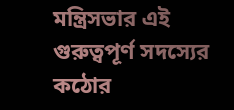মন্ত্রিসভার এই গুরুত্বপূর্ণ সদস্যের কঠোর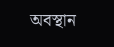অবস্থান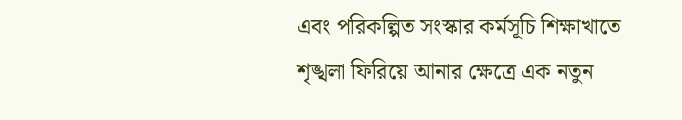এবং পরিকল্পিত সংস্কার কর্মসূচি শিক্ষাখাতে শৃঙ্খলা ফিরিয়ে আনার ক্ষেত্রে এক নতুন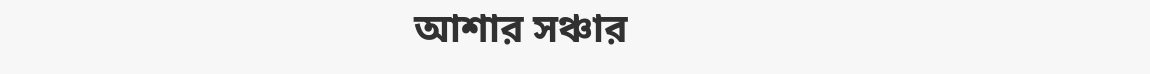আশার সঞ্চার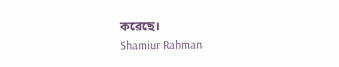করেছে।
Shamiur Rahman